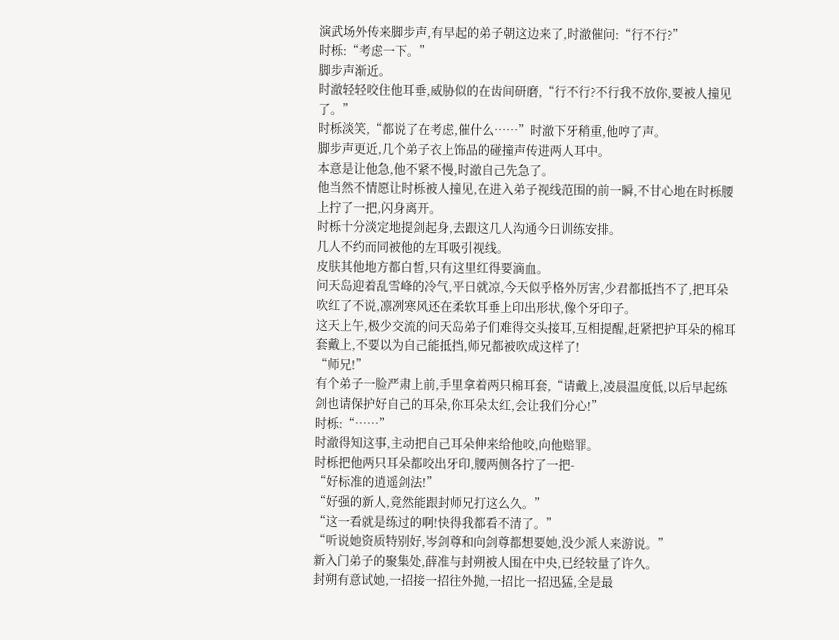演武场外传来脚步声,有早起的弟子朝这边来了,时澈催问:“行不行?”
时栎:“考虑一下。”
脚步声渐近。
时澈轻轻咬住他耳垂,威胁似的在齿间研磨,“行不行?不行我不放你,要被人撞见了。”
时栎淡笑,“都说了在考虑,催什么……”时澈下牙稍重,他哼了声。
脚步声更近,几个弟子衣上饰品的碰撞声传进两人耳中。
本意是让他急,他不紧不慢,时澈自己先急了。
他当然不情愿让时栎被人撞见,在进入弟子视线范围的前一瞬,不甘心地在时栎腰上拧了一把,闪身离开。
时栎十分淡定地提剑起身,去跟这几人沟通今日训练安排。
几人不约而同被他的左耳吸引视线。
皮肤其他地方都白皙,只有这里红得要滴血。
问天岛迎着乱雪峰的冷气,平日就凉,今天似乎格外厉害,少君都抵挡不了,把耳朵吹红了不说,凛冽寒风还在柔软耳垂上印出形状,像个牙印子。
这天上午,极少交流的问天岛弟子们难得交头接耳,互相提醒,赶紧把护耳朵的棉耳套戴上,不要以为自己能抵挡,师兄都被吹成这样了!
“师兄!”
有个弟子一脸严肃上前,手里拿着两只棉耳套,“请戴上,凌晨温度低,以后早起练剑也请保护好自己的耳朵,你耳朵太红,会让我们分心!”
时栎:“……”
时澈得知这事,主动把自己耳朵伸来给他咬,向他赔罪。
时栎把他两只耳朵都咬出牙印,腰两侧各拧了一把-
“好标准的逍遥剑法!”
“好强的新人,竟然能跟封师兄打这么久。”
“这一看就是练过的啊!快得我都看不清了。”
“听说她资质特别好,岑剑尊和向剑尊都想要她,没少派人来游说。”
新入门弟子的聚集处,薛准与封朔被人围在中央,已经较量了许久。
封朔有意试她,一招接一招往外抛,一招比一招迅猛,全是最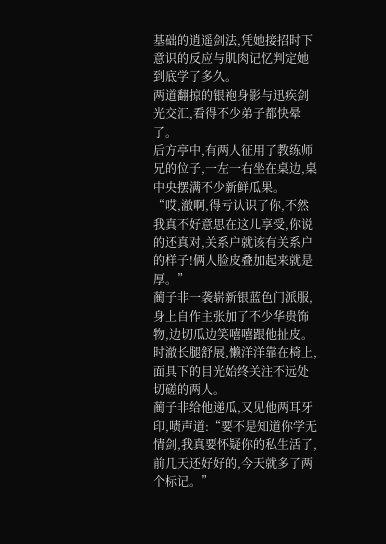基础的逍遥剑法,凭她接招时下意识的反应与肌肉记忆判定她到底学了多久。
两道翻掠的银袍身影与迅疾剑光交汇,看得不少弟子都快晕了。
后方亭中,有两人征用了教练师兄的位子,一左一右坐在桌边,桌中央摆满不少新鲜瓜果。
“哎,澈啊,得亏认识了你,不然我真不好意思在这儿享受,你说的还真对,关系户就该有关系户的样子!俩人脸皮叠加起来就是厚。”
蔺子非一袭崭新银蓝色门派服,身上自作主张加了不少华贵饰物,边切瓜边笑嘻嘻跟他扯皮。
时澈长腿舒展,懒洋洋靠在椅上,面具下的目光始终关注不远处切磋的两人。
蔺子非给他递瓜,又见他两耳牙印,啧声道:“要不是知道你学无情剑,我真要怀疑你的私生活了,前几天还好好的,今天就多了两个标记。”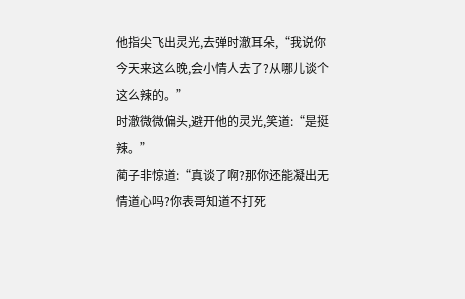他指尖飞出灵光,去弹时澈耳朵,“我说你今天来这么晚,会小情人去了?从哪儿谈个这么辣的。”
时澈微微偏头,避开他的灵光,笑道:“是挺辣。”
蔺子非惊道:“真谈了啊?那你还能凝出无情道心吗?你表哥知道不打死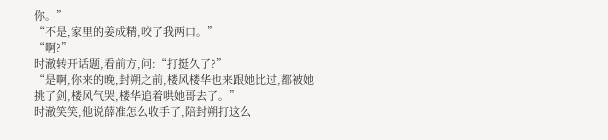你。”
“不是,家里的姜成精,咬了我两口。”
“啊?”
时澈转开话题,看前方,问:“打挺久了?”
“是啊,你来的晚,封朔之前,楼风楼华也来跟她比过,都被她挑了剑,楼风气哭,楼华追着哄她哥去了。”
时澈笑笑,他说薛准怎么收手了,陪封朔打这么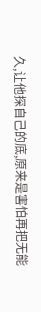久,让他探自己的底,原来是害怕再把无能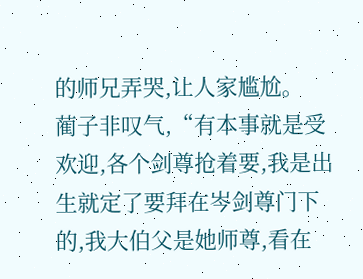的师兄弄哭,让人家尴尬。
蔺子非叹气,“有本事就是受欢迎,各个剑尊抢着要,我是出生就定了要拜在岑剑尊门下的,我大伯父是她师尊,看在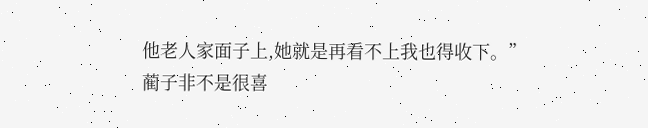他老人家面子上,她就是再看不上我也得收下。”
蔺子非不是很喜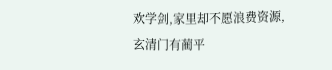欢学剑,家里却不愿浪费资源,玄清门有蔺平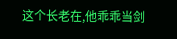这个长老在,他乖乖当剑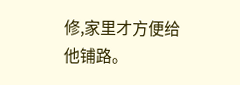修,家里才方便给他铺路。